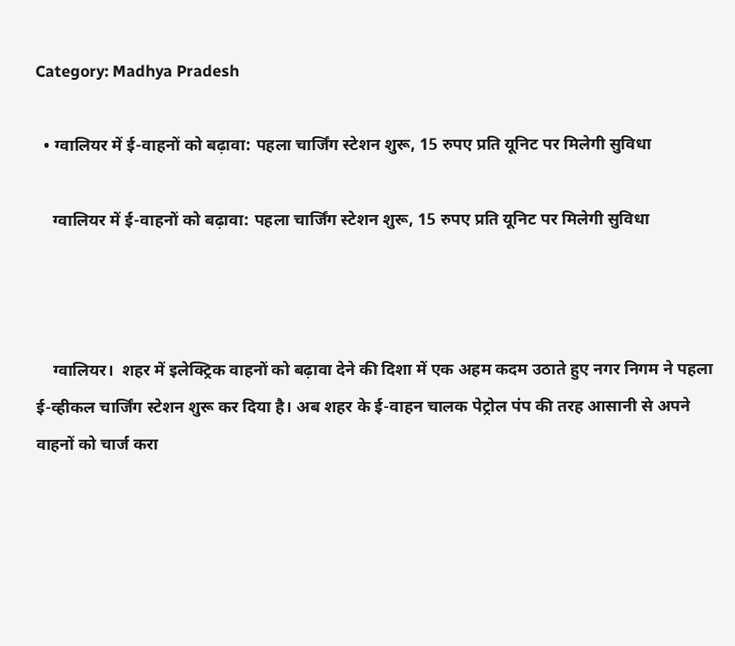Category: Madhya Pradesh

  • ग्वालियर में ई-वाहनों को बढ़ावा: पहला चार्जिंग स्टेशन शुरू, 15 रुपए प्रति यूनिट पर मिलेगी सुविधा

    ग्वालियर में ई-वाहनों को बढ़ावा: पहला चार्जिंग स्टेशन शुरू, 15 रुपए प्रति यूनिट पर मिलेगी सुविधा



    ग्वालियर।  शहर में इलेक्ट्रिक वाहनों को बढ़ावा देने की दिशा में एक अहम कदम उठाते हुए नगर निगम ने पहला ई-व्हीकल चार्जिंग स्टेशन शुरू कर दिया है। अब शहर के ई-वाहन चालक पेट्रोल पंप की तरह आसानी से अपने वाहनों को चार्ज करा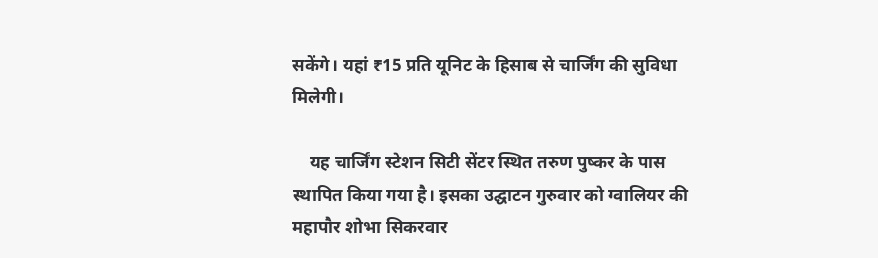सकेंगे। यहां ₹15 प्रति यूनिट के हिसाब से चार्जिंग की सुविधा मिलेगी।

    यह चार्जिंग स्टेशन सिटी सेंटर स्थित तरुण पुष्कर के पास स्थापित किया गया है। इसका उद्घाटन गुरुवार को ग्वालियर की महापौर शोभा सिकरवार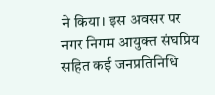ने किया। इस अवसर पर नगर निगम आयुक्त संघप्रिय सहित कई जनप्रतिनिधि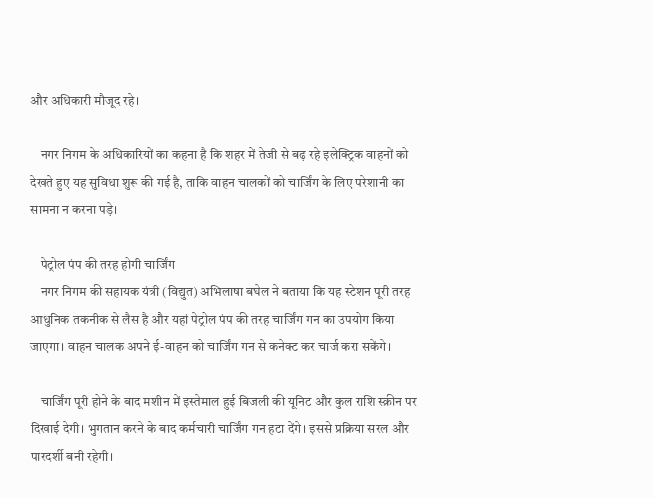और अधिकारी मौजूद रहे।

    नगर निगम के अधिकारियों का कहना है कि शहर में तेजी से बढ़ रहे इलेक्ट्रिक वाहनों को देखते हुए यह सुविधा शुरू की गई है, ताकि वाहन चालकों को चार्जिंग के लिए परेशानी का सामना न करना पड़े।

    पेट्रोल पंप की तरह होगी चार्जिंग
    नगर निगम की सहायक यंत्री (विद्युत) अभिलाषा बघेल ने बताया कि यह स्टेशन पूरी तरह आधुनिक तकनीक से लैस है और यहां पेट्रोल पंप की तरह चार्जिंग गन का उपयोग किया जाएगा। वाहन चालक अपने ई-वाहन को चार्जिंग गन से कनेक्ट कर चार्ज करा सकेंगे।

    चार्जिंग पूरी होने के बाद मशीन में इस्तेमाल हुई बिजली की यूनिट और कुल राशि स्क्रीन पर दिखाई देगी। भुगतान करने के बाद कर्मचारी चार्जिंग गन हटा देंगे। इससे प्रक्रिया सरल और पारदर्शी बनी रहेगी।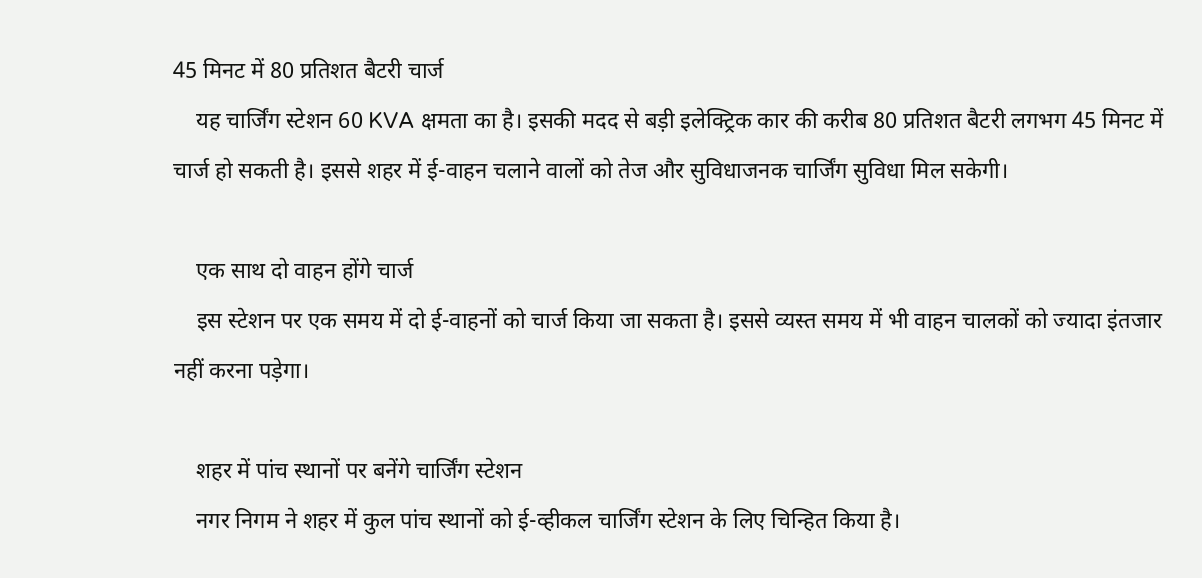45 मिनट में 80 प्रतिशत बैटरी चार्ज
    यह चार्जिंग स्टेशन 60 KVA क्षमता का है। इसकी मदद से बड़ी इलेक्ट्रिक कार की करीब 80 प्रतिशत बैटरी लगभग 45 मिनट में चार्ज हो सकती है। इससे शहर में ई-वाहन चलाने वालों को तेज और सुविधाजनक चार्जिंग सुविधा मिल सकेगी।

    एक साथ दो वाहन होंगे चार्ज
    इस स्टेशन पर एक समय में दो ई-वाहनों को चार्ज किया जा सकता है। इससे व्यस्त समय में भी वाहन चालकों को ज्यादा इंतजार नहीं करना पड़ेगा।

    शहर में पांच स्थानों पर बनेंगे चार्जिंग स्टेशन
    नगर निगम ने शहर में कुल पांच स्थानों को ई-व्हीकल चार्जिंग स्टेशन के लिए चिन्हित किया है।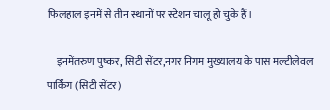फिलहाल इनमें से तीन स्थानों पर स्टेशन चालू हो चुके हैं।

    इनमेंतरुण पुष्कर, सिटी सेंटर,नगर निगम मुख्यालय के पास मल्टीलेवल पार्किंग (सिटी सेंटर)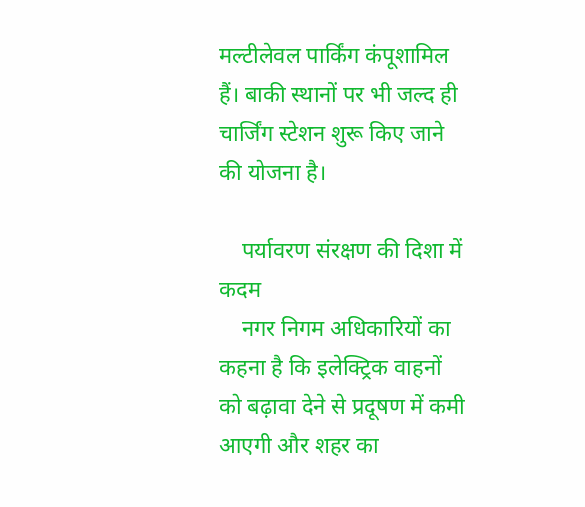मल्टीलेवल पार्किंग कंपूशामिल हैं। बाकी स्थानों पर भी जल्द ही चार्जिंग स्टेशन शुरू किए जाने की योजना है।

    पर्यावरण संरक्षण की दिशा में कदम
    नगर निगम अधिकारियों का कहना है कि इलेक्ट्रिक वाहनों को बढ़ावा देने से प्रदूषण में कमी आएगी और शहर का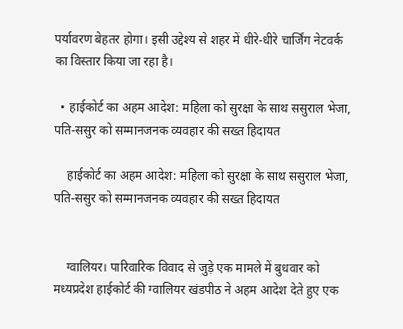पर्यावरण बेहतर होगा। इसी उद्देश्य से शहर में धीरे-धीरे चार्जिंग नेटवर्क का विस्तार किया जा रहा है।

  • हाईकोर्ट का अहम आदेश: महिला को सुरक्षा के साथ ससुराल भेजा, पति-ससुर को सम्मानजनक व्यवहार की सख्त हिदायत

    हाईकोर्ट का अहम आदेश: महिला को सुरक्षा के साथ ससुराल भेजा, पति-ससुर को सम्मानजनक व्यवहार की सख्त हिदायत


    ग्वालियर। पारिवारिक विवाद से जुड़े एक मामले में बुधवार को मध्यप्रदेश हाईकोर्ट की ग्वालियर खंडपीठ ने अहम आदेश देते हुए एक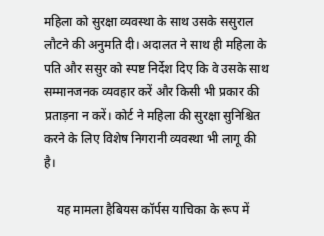महिला को सुरक्षा व्यवस्था के साथ उसके ससुराल लौटने की अनुमति दी। अदालत ने साथ ही महिला के पति और ससुर को स्पष्ट निर्देश दिए कि वे उसके साथ सम्मानजनक व्यवहार करें और किसी भी प्रकार की प्रताड़ना न करें। कोर्ट ने महिला की सुरक्षा सुनिश्चित करने के लिए विशेष निगरानी व्यवस्था भी लागू की है।

    यह मामला हैबियस कॉर्पस याचिका के रूप में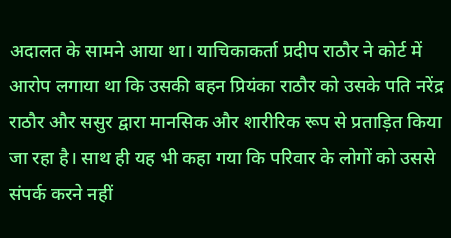अदालत के सामने आया था। याचिकाकर्ता प्रदीप राठौर ने कोर्ट में आरोप लगाया था कि उसकी बहन प्रियंका राठौर को उसके पति नरेंद्र राठौर और ससुर द्वारा मानसिक और शारीरिक रूप से प्रताड़ित किया जा रहा है। साथ ही यह भी कहा गया कि परिवार के लोगों को उससे संपर्क करने नहीं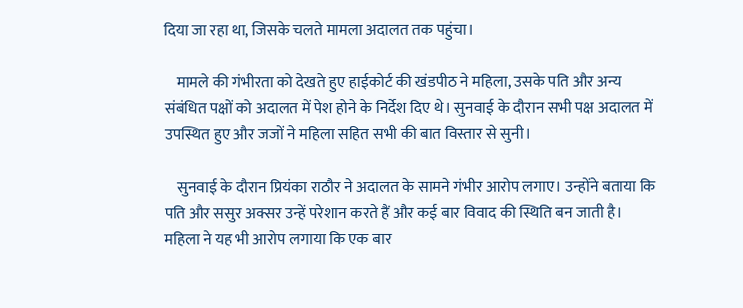दिया जा रहा था, जिसके चलते मामला अदालत तक पहुंचा।

    मामले की गंभीरता को देखते हुए हाईकोर्ट की खंडपीठ ने महिला, उसके पति और अन्य संबंधित पक्षों को अदालत में पेश होने के निर्देश दिए थे। सुनवाई के दौरान सभी पक्ष अदालत में उपस्थित हुए और जजों ने महिला सहित सभी की बात विस्तार से सुनी।

    सुनवाई के दौरान प्रियंका राठौर ने अदालत के सामने गंभीर आरोप लगाए। उन्होंने बताया कि पति और ससुर अक्सर उन्हें परेशान करते हैं और कई बार विवाद की स्थिति बन जाती है। महिला ने यह भी आरोप लगाया कि एक बार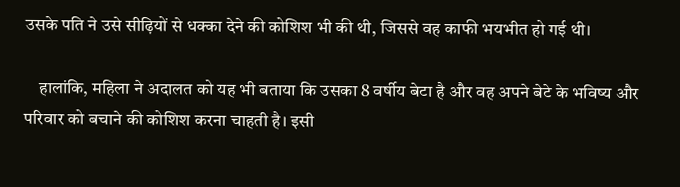उसके पति ने उसे सीढ़ियों से धक्का देने की कोशिश भी की थी, जिससे वह काफी भयभीत हो गई थी।

    हालांकि, महिला ने अदालत को यह भी बताया कि उसका 8 वर्षीय बेटा है और वह अपने बेटे के भविष्य और परिवार को बचाने की कोशिश करना चाहती है। इसी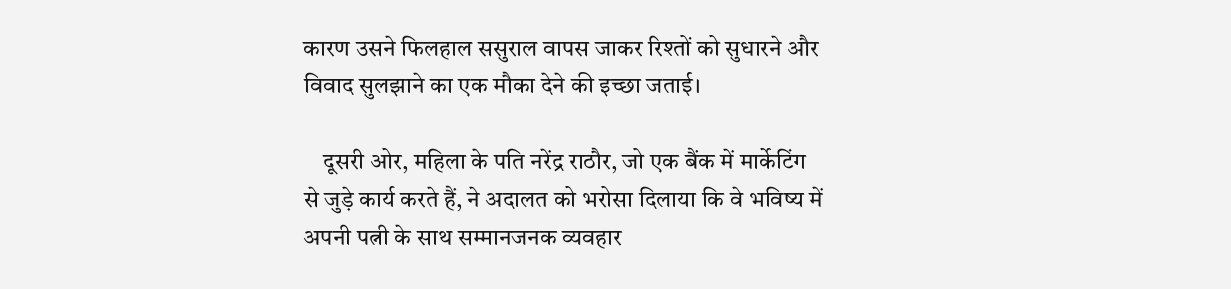कारण उसने फिलहाल ससुराल वापस जाकर रिश्तों को सुधारने और विवाद सुलझाने का एक मौका देने की इच्छा जताई।

    दूसरी ओर, महिला के पति नरेंद्र राठौर, जो एक बैंक में मार्केटिंग से जुड़े कार्य करते हैं, ने अदालत को भरोसा दिलाया कि वे भविष्य में अपनी पत्नी के साथ सम्मानजनक व्यवहार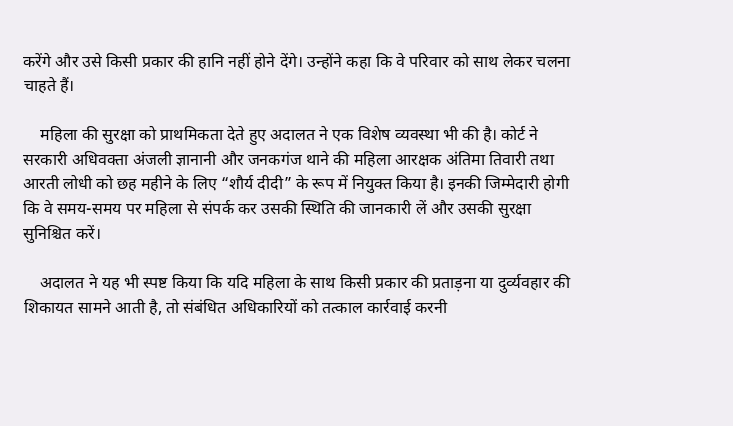करेंगे और उसे किसी प्रकार की हानि नहीं होने देंगे। उन्होंने कहा कि वे परिवार को साथ लेकर चलना चाहते हैं।

    महिला की सुरक्षा को प्राथमिकता देते हुए अदालत ने एक विशेष व्यवस्था भी की है। कोर्ट ने सरकारी अधिवक्ता अंजली ज्ञानानी और जनकगंज थाने की महिला आरक्षक अंतिमा तिवारी तथा आरती लोधी को छह महीने के लिए “शौर्य दीदी” के रूप में नियुक्त किया है। इनकी जिम्मेदारी होगी कि वे समय-समय पर महिला से संपर्क कर उसकी स्थिति की जानकारी लें और उसकी सुरक्षा सुनिश्चित करें।

    अदालत ने यह भी स्पष्ट किया कि यदि महिला के साथ किसी प्रकार की प्रताड़ना या दुर्व्यवहार की शिकायत सामने आती है, तो संबंधित अधिकारियों को तत्काल कार्रवाई करनी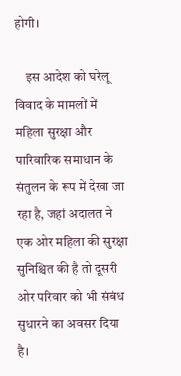होगी।

    इस आदेश को घरेलू विवाद के मामलों में महिला सुरक्षा और पारिवारिक समाधान के संतुलन के रूप में देखा जा रहा है, जहां अदालत ने एक ओर महिला की सुरक्षा सुनिश्चित की है तो दूसरी ओर परिवार को भी संबंध सुधारने का अवसर दिया है।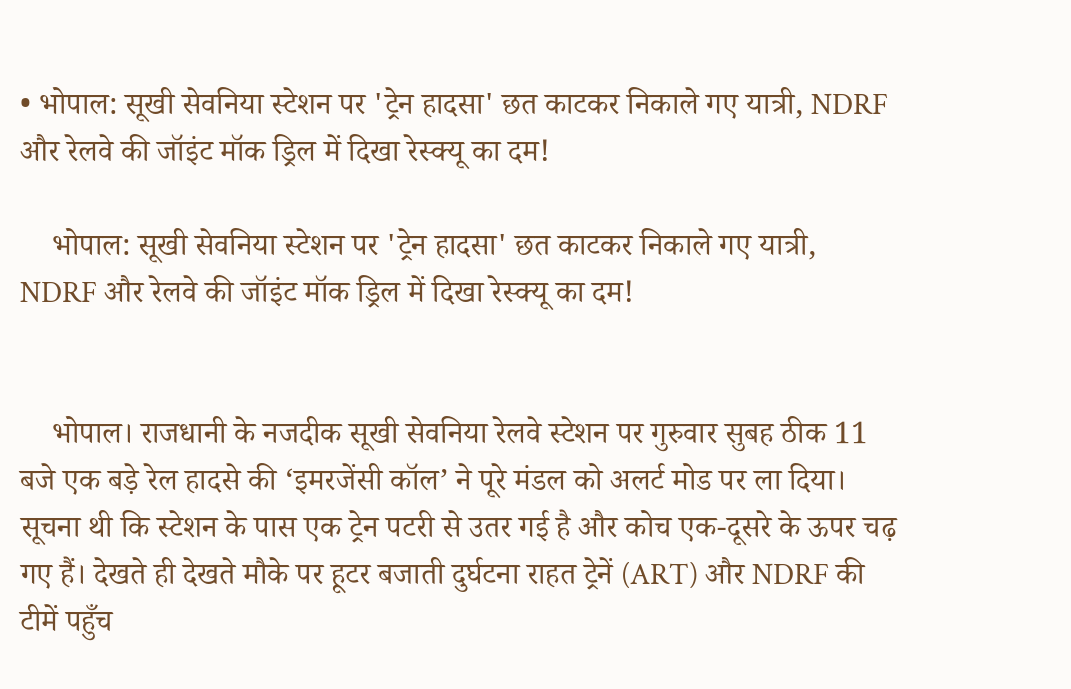• भोपाल: सूखी सेवनिया स्टेशन पर 'ट्रेन हादसा' छत काटकर निकाले गए यात्री, NDRF और रेलवे की जॉइंट मॉक ड्रिल में दिखा रेस्क्यू का दम!

    भोपाल: सूखी सेवनिया स्टेशन पर 'ट्रेन हादसा' छत काटकर निकाले गए यात्री, NDRF और रेलवे की जॉइंट मॉक ड्रिल में दिखा रेस्क्यू का दम!


    भोपाल। राजधानी के नजदीक सूखी सेवनिया रेलवे स्टेशन पर गुरुवार सुबह ठीक 11 बजे एक बड़े रेल हादसे की ‘इमरजेंसी कॉल’ ने पूरे मंडल को अलर्ट मोड पर ला दिया। सूचना थी कि स्टेशन के पास एक ट्रेन पटरी से उतर गई है और कोच एक-दूसरे के ऊपर चढ़ गए हैं। देखते ही देखते मौके पर हूटर बजाती दुर्घटना राहत ट्रेनें (ART) और NDRF की टीमें पहुँच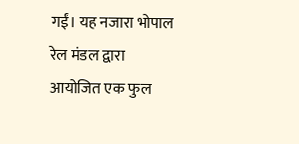गईं। यह नजारा भोपाल रेल मंडल द्वारा आयोजित एक फुल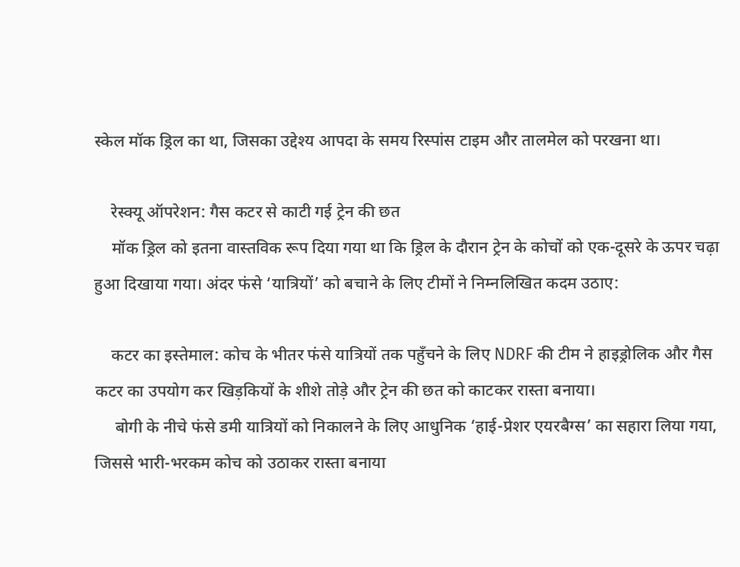स्केल मॉक ड्रिल का था, जिसका उद्देश्य आपदा के समय रिस्पांस टाइम और तालमेल को परखना था।

    रेस्क्यू ऑपरेशन: गैस कटर से काटी गई ट्रेन की छत
    मॉक ड्रिल को इतना वास्तविक रूप दिया गया था कि ड्रिल के दौरान ट्रेन के कोचों को एक-दूसरे के ऊपर चढ़ा हुआ दिखाया गया। अंदर फंसे ‘यात्रियों’ को बचाने के लिए टीमों ने निम्नलिखित कदम उठाए:

    कटर का इस्तेमाल: कोच के भीतर फंसे यात्रियों तक पहुँचने के लिए NDRF की टीम ने हाइड्रोलिक और गैस कटर का उपयोग कर खिड़कियों के शीशे तोड़े और ट्रेन की छत को काटकर रास्ता बनाया।
     बोगी के नीचे फंसे डमी यात्रियों को निकालने के लिए आधुनिक ‘हाई-प्रेशर एयरबैग्स’ का सहारा लिया गया, जिससे भारी-भरकम कोच को उठाकर रास्ता बनाया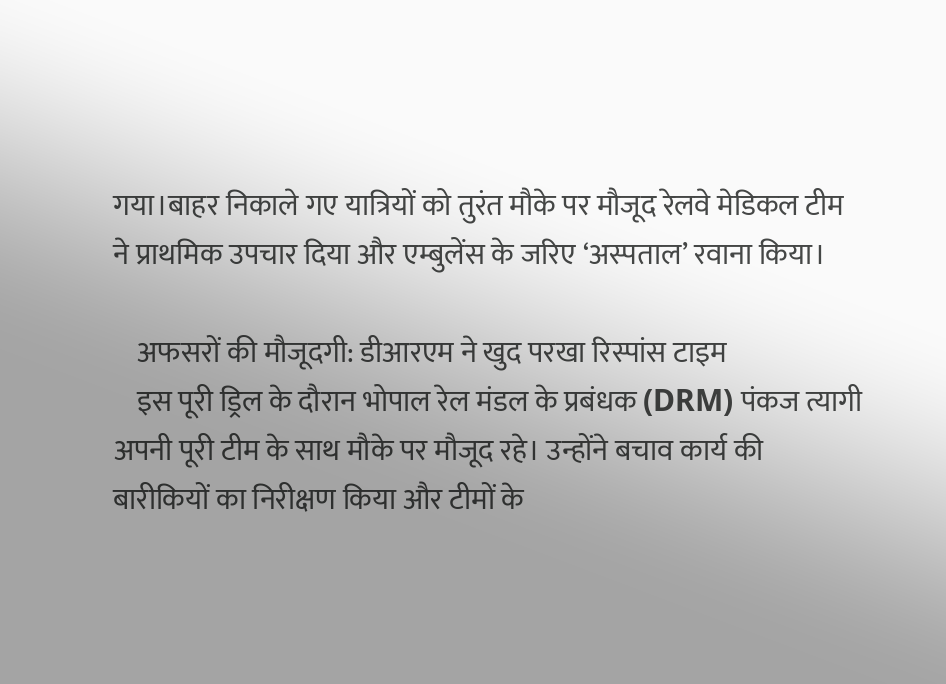गया।बाहर निकाले गए यात्रियों को तुरंत मौके पर मौजूद रेलवे मेडिकल टीम ने प्राथमिक उपचार दिया और एम्बुलेंस के जरिए ‘अस्पताल’ रवाना किया।

    अफसरों की मौजूदगी: डीआरएम ने खुद परखा रिस्पांस टाइम
    इस पूरी ड्रिल के दौरान भोपाल रेल मंडल के प्रबंधक (DRM) पंकज त्यागी अपनी पूरी टीम के साथ मौके पर मौजूद रहे। उन्होंने बचाव कार्य की बारीकियों का निरीक्षण किया और टीमों के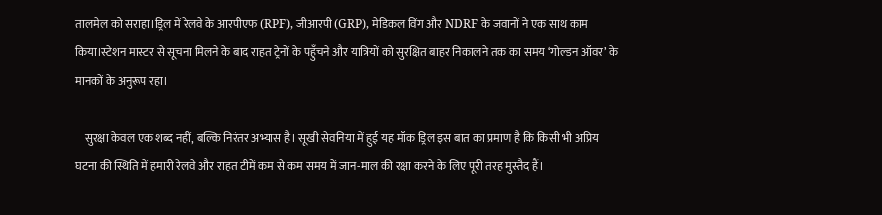तालमेल को सराहा।ड्रिल में रेलवे के आरपीएफ (RPF), जीआरपी (GRP), मेडिकल विंग और NDRF के जवानों ने एक साथ काम किया।स्टेशन मास्टर से सूचना मिलने के बाद राहत ट्रेनों के पहुँचने और यात्रियों को सुरक्षित बाहर निकालने तक का समय ‘गोल्डन ऑवर’ के मानकों के अनुरूप रहा।

    सुरक्षा केवल एक शब्द नहीं, बल्कि निरंतर अभ्यास है। सूखी सेवनिया में हुई यह मॉक ड्रिल इस बात का प्रमाण है कि किसी भी अप्रिय घटना की स्थिति में हमारी रेलवे और राहत टीमें कम से कम समय में जान-माल की रक्षा करने के लिए पूरी तरह मुस्तैद हैं।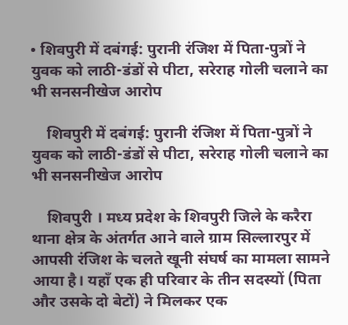• शिवपुरी में दबंगई: पुरानी रंजिश में पिता-पुत्रों ने युवक को लाठी-डंडों से पीटा, सरेराह गोली चलाने का भी सनसनीखेज आरोप

    शिवपुरी में दबंगई: पुरानी रंजिश में पिता-पुत्रों ने युवक को लाठी-डंडों से पीटा, सरेराह गोली चलाने का भी सनसनीखेज आरोप

    शिवपुरी । मध्य प्रदेश के शिवपुरी जिले के करैरा थाना क्षेत्र के अंतर्गत आने वाले ग्राम सिल्लारपुर में आपसी रंजिश के चलते खूनी संघर्ष का मामला सामने आया है। यहाँ एक ही परिवार के तीन सदस्यों (पिता और उसके दो बेटों) ने मिलकर एक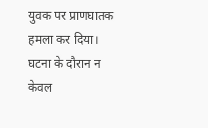युवक पर प्राणघातक हमला कर दिया। घटना के दौरान न केवल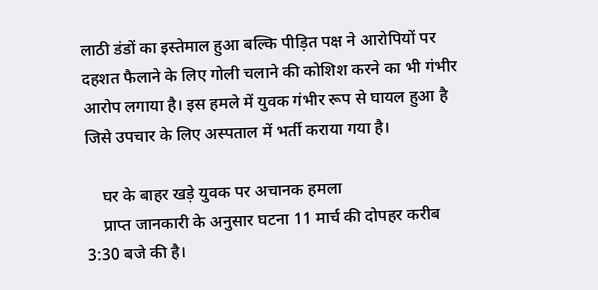लाठी डंडों का इस्तेमाल हुआ बल्कि पीड़ित पक्ष ने आरोपियों पर दहशत फैलाने के लिए गोली चलाने की कोशिश करने का भी गंभीर आरोप लगाया है। इस हमले में युवक गंभीर रूप से घायल हुआ है जिसे उपचार के लिए अस्पताल में भर्ती कराया गया है।

    घर के बाहर खड़े युवक पर अचानक हमला
    प्राप्त जानकारी के अनुसार घटना 11 मार्च की दोपहर करीब 3:30 बजे की है।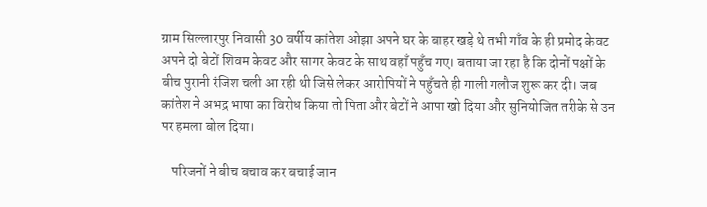ग्राम सिल्लारपुर निवासी 30 वर्षीय कांतेश ओझा अपने घर के बाहर खड़े थे तभी गाँव के ही प्रमोद केवट अपने दो बेटों शिवम केवट और सागर केवट के साथ वहाँ पहुँच गए। बताया जा रहा है कि दोनों पक्षों के बीच पुरानी रंजिश चली आ रही थी जिसे लेकर आरोपियों ने पहुँचते ही गाली गलौज शुरू कर दी। जब कांतेश ने अभद्र भाषा का विरोध किया तो पिता और बेटों ने आपा खो दिया और सुनियोजित तरीके से उन पर हमला बोल दिया।

    परिजनों ने बीच बचाव कर बचाई जान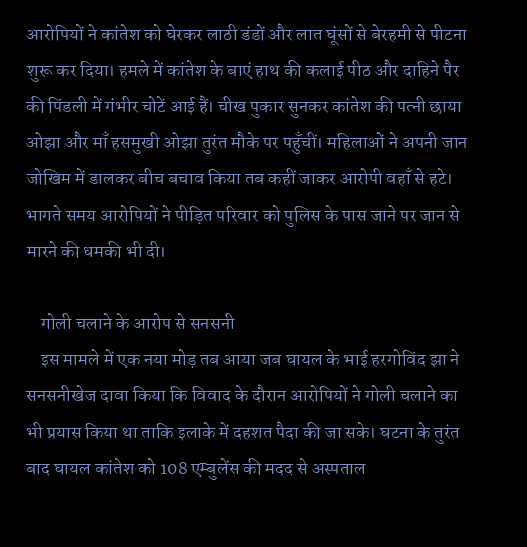आरोपियों ने कांतेश को घेरकर लाठी डंडों और लात घूंसों से बेरहमी से पीटना शुरू कर दिया। हमले में कांतेश के बाएं हाथ की कलाई पीठ और दाहिने पैर की पिंडली में गंभीर चोटें आई हैं। चीख पुकार सुनकर कांतेश की पत्नी छाया ओझा और माँ हसमुखी ओझा तुरंत मौके पर पहुँचीं। महिलाओं ने अपनी जान जोखिम में डालकर बीच बचाव किया तब कहीं जाकर आरोपी वहाँ से हटे। भागते समय आरोपियों ने पीड़ित परिवार को पुलिस के पास जाने पर जान से मारने की धमकी भी दी।

    गोली चलाने के आरोप से सनसनी
    इस मामले में एक नया मोड़ तब आया जब घायल के भाई हरगोविंद झा ने सनसनीखेज दावा किया कि विवाद के दौरान आरोपियों ने गोली चलाने का भी प्रयास किया था ताकि इलाके में दहशत पैदा की जा सके। घटना के तुरंत बाद घायल कांतेश को 108 एम्बुलेंस की मदद से अस्पताल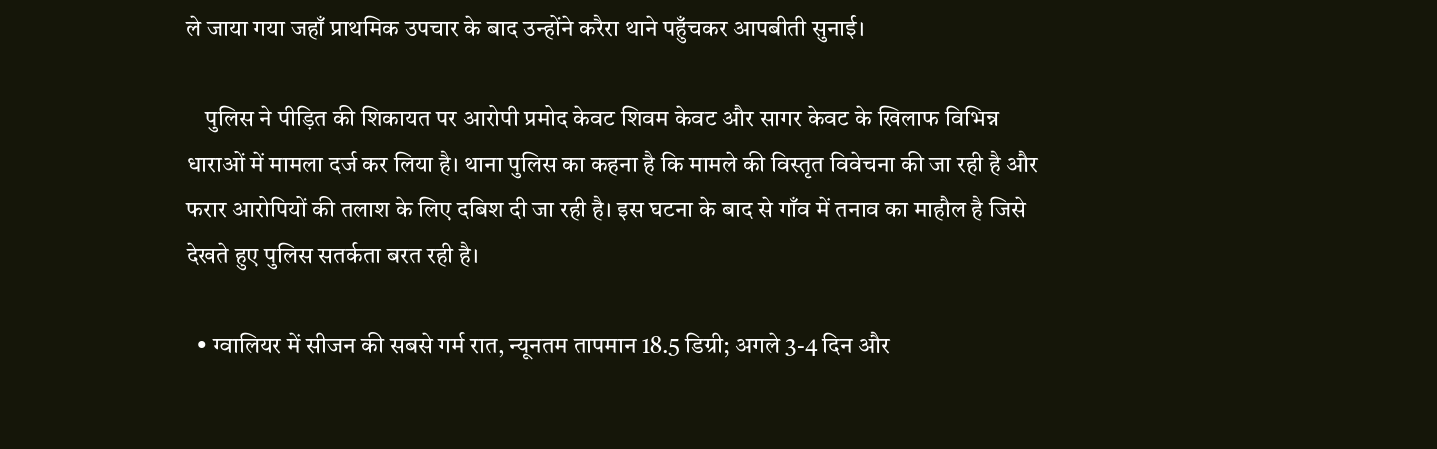ले जाया गया जहाँ प्राथमिक उपचार के बाद उन्होंने करैरा थाने पहुँचकर आपबीती सुनाई।

    पुलिस ने पीड़ित की शिकायत पर आरोपी प्रमोद केवट शिवम केवट और सागर केवट के खिलाफ विभिन्न धाराओं में मामला दर्ज कर लिया है। थाना पुलिस का कहना है कि मामले की विस्तृत विवेचना की जा रही है और फरार आरोपियों की तलाश के लिए दबिश दी जा रही है। इस घटना के बाद से गाँव में तनाव का माहौल है जिसे देखते हुए पुलिस सतर्कता बरत रही है।

  • ग्वालियर में सीजन की सबसे गर्म रात, न्यूनतम तापमान 18.5 डिग्री; अगले 3-4 दिन और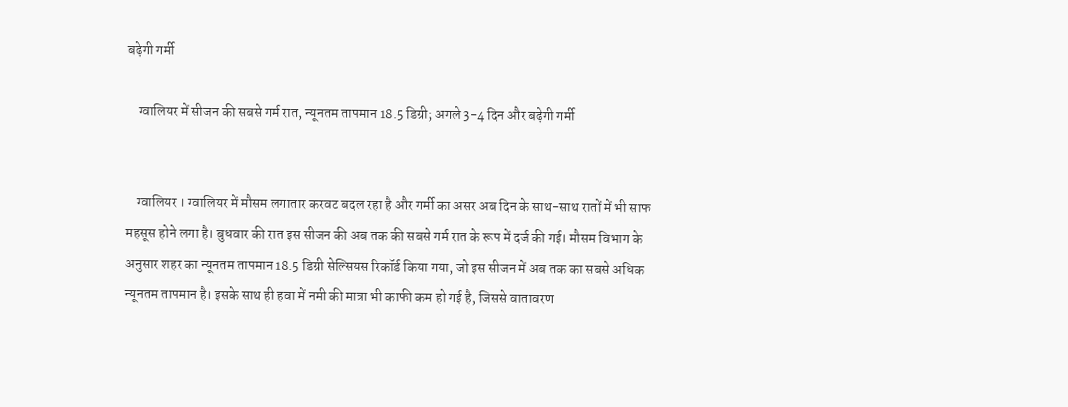बढ़ेगी गर्मी

    ग्वालियर में सीजन की सबसे गर्म रात, न्यूनतम तापमान 18.5 डिग्री; अगले 3-4 दिन और बढ़ेगी गर्मी


    ग्वालियर । ग्वालियर में मौसम लगातार करवट बदल रहा है और गर्मी का असर अब दिन के साथ-साथ रातों में भी साफ महसूस होने लगा है। बुधवार की रात इस सीजन की अब तक की सबसे गर्म रात के रूप में दर्ज की गई। मौसम विभाग के अनुसार शहर का न्यूनतम तापमान 18.5 डिग्री सेल्सियस रिकॉर्ड किया गया, जो इस सीजन में अब तक का सबसे अधिक न्यूनतम तापमान है। इसके साथ ही हवा में नमी की मात्रा भी काफी कम हो गई है, जिससे वातावरण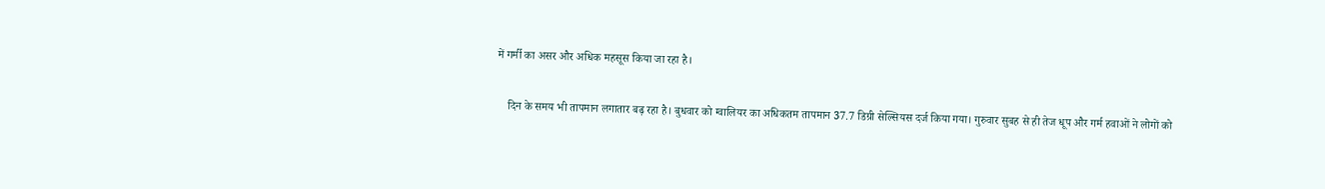में गर्मी का असर और अधिक महसूस किया जा रहा है।

    दिन के समय भी तापमान लगातार बढ़ रहा है। बुधवार को ग्वालियर का अधिकतम तापमान 37.7 डिग्री सेल्सियस दर्ज किया गया। गुरुवार सुबह से ही तेज धूप और गर्म हवाओं ने लोगों को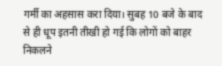गर्मी का अहसास करा दिया। सुबह 10 बजे के बाद से ही धूप इतनी तीखी हो गई कि लोगों को बाहर निकलने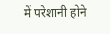में परेशानी होने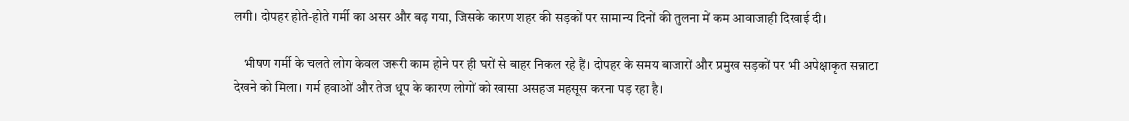लगी। दोपहर होते-होते गर्मी का असर और बढ़ गया, जिसके कारण शहर की सड़कों पर सामान्य दिनों की तुलना में कम आवाजाही दिखाई दी।

    भीषण गर्मी के चलते लोग केवल जरूरी काम होने पर ही घरों से बाहर निकल रहे हैं। दोपहर के समय बाजारों और प्रमुख सड़कों पर भी अपेक्षाकृत सन्नाटा देखने को मिला। गर्म हवाओं और तेज धूप के कारण लोगों को खासा असहज महसूस करना पड़ रहा है।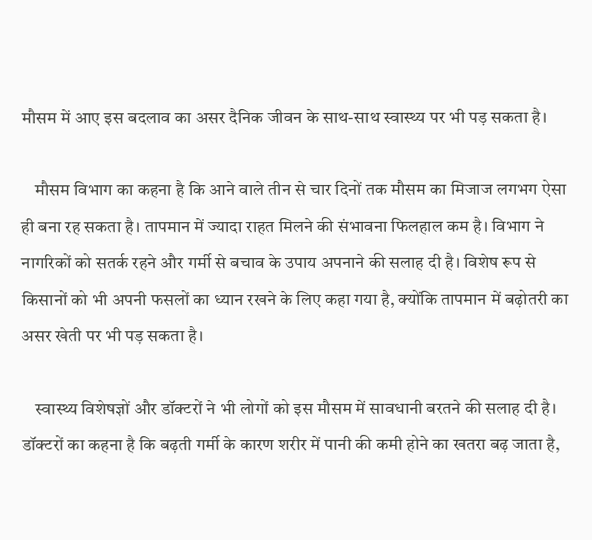मौसम में आए इस बदलाव का असर दैनिक जीवन के साथ-साथ स्वास्थ्य पर भी पड़ सकता है।

    मौसम विभाग का कहना है कि आने वाले तीन से चार दिनों तक मौसम का मिजाज लगभग ऐसा ही बना रह सकता है। तापमान में ज्यादा राहत मिलने की संभावना फिलहाल कम है। विभाग ने नागरिकों को सतर्क रहने और गर्मी से बचाव के उपाय अपनाने की सलाह दी है। विशेष रूप से किसानों को भी अपनी फसलों का ध्यान रखने के लिए कहा गया है, क्योंकि तापमान में बढ़ोतरी का असर खेती पर भी पड़ सकता है।

    स्वास्थ्य विशेषज्ञों और डॉक्टरों ने भी लोगों को इस मौसम में सावधानी बरतने की सलाह दी है। डॉक्टरों का कहना है कि बढ़ती गर्मी के कारण शरीर में पानी की कमी होने का खतरा बढ़ जाता है,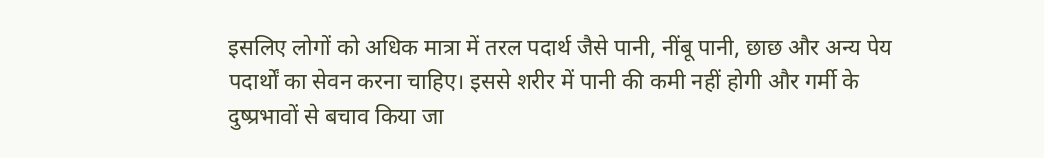इसलिए लोगों को अधिक मात्रा में तरल पदार्थ जैसे पानी, नींबू पानी, छाछ और अन्य पेय पदार्थों का सेवन करना चाहिए। इससे शरीर में पानी की कमी नहीं होगी और गर्मी के दुष्प्रभावों से बचाव किया जा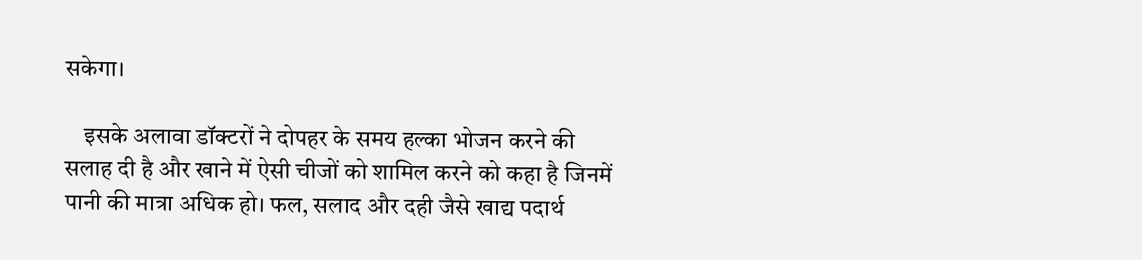सकेगा।

    इसके अलावा डॉक्टरों ने दोपहर के समय हल्का भोजन करने की सलाह दी है और खाने में ऐसी चीजों को शामिल करने को कहा है जिनमें पानी की मात्रा अधिक हो। फल, सलाद और दही जैसे खाद्य पदार्थ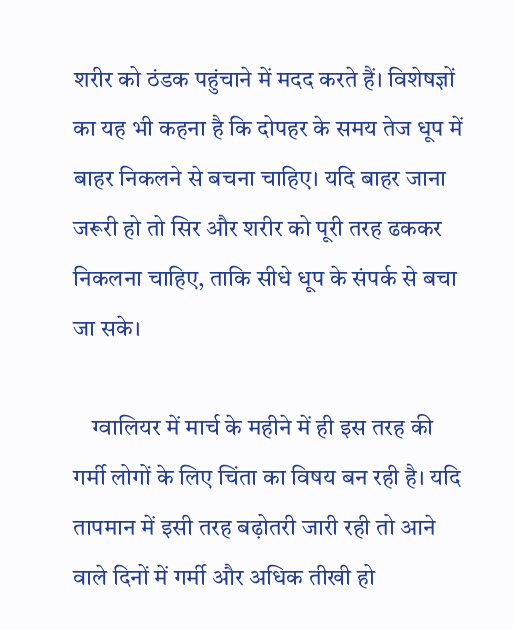शरीर को ठंडक पहुंचाने में मदद करते हैं। विशेषज्ञों का यह भी कहना है कि दोपहर के समय तेज धूप में बाहर निकलने से बचना चाहिए। यदि बाहर जाना जरूरी हो तो सिर और शरीर को पूरी तरह ढककर निकलना चाहिए, ताकि सीधे धूप के संपर्क से बचा जा सके।

    ग्वालियर में मार्च के महीने में ही इस तरह की गर्मी लोगों के लिए चिंता का विषय बन रही है। यदि तापमान में इसी तरह बढ़ोतरी जारी रही तो आने वाले दिनों में गर्मी और अधिक तीखी हो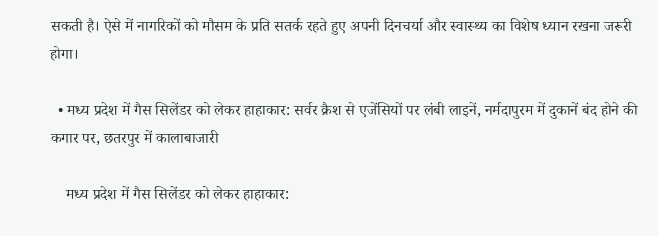सकती है। ऐसे में नागरिकों को मौसम के प्रति सतर्क रहते हुए अपनी दिनचर्या और स्वास्थ्य का विशेष ध्यान रखना जरूरी होगा।

  • मध्य प्रदेश में गैस सिलेंडर को लेकर हाहाकार: सर्वर क्रैश से एजेंसियों पर लंबी लाइनें, नर्मदापुरम में दुकानें बंद होने की कगार पर, छतरपुर में कालाबाजारी

    मध्य प्रदेश में गैस सिलेंडर को लेकर हाहाकार: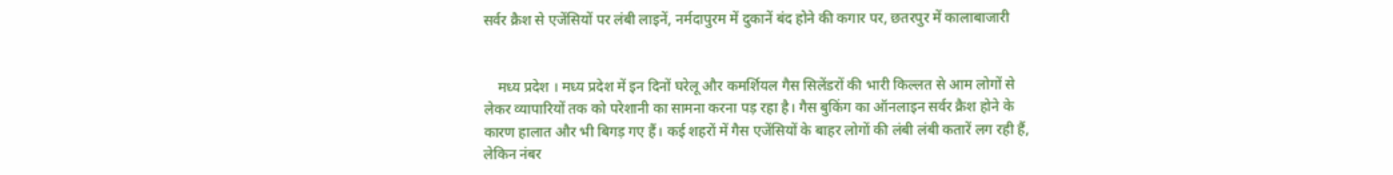सर्वर क्रैश से एजेंसियों पर लंबी लाइनें, नर्मदापुरम में दुकानें बंद होने की कगार पर, छतरपुर में कालाबाजारी


    मध्य प्रदेश । मध्य प्रदेश में इन दिनों घरेलू और कमर्शियल गैस सिलेंडरों की भारी किल्लत से आम लोगों से लेकर व्यापारियों तक को परेशानी का सामना करना पड़ रहा है। गैस बुकिंग का ऑनलाइन सर्वर क्रैश होने के कारण हालात और भी बिगड़ गए हैं। कई शहरों में गैस एजेंसियों के बाहर लोगों की लंबी लंबी कतारें लग रही हैं, लेकिन नंबर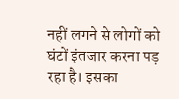नहीं लगने से लोगों को घंटों इंतजार करना पड़ रहा है। इसका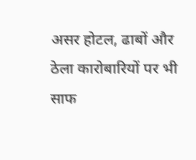असर होटल, ढाबों और ठेला कारोबारियों पर भी साफ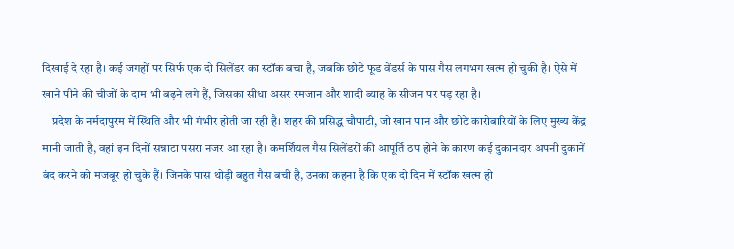दिखाई दे रहा है। कई जगहों पर सिर्फ एक दो सिलेंडर का स्टॉक बचा है, जबकि छोटे फूड वेंडर्स के पास गैस लगभग खत्म हो चुकी है। ऐसे में खाने पीने की चीजों के दाम भी बढ़ने लगे हैं, जिसका सीधा असर रमजान और शादी ब्याह के सीजन पर पड़ रहा है।
    प्रदेश के नर्मदापुरम में स्थिति और भी गंभीर होती जा रही है। शहर की प्रसिद्ध चौपाटी, जो खान पान और छोटे कारोबारियों के लिए मुख्य केंद्र मानी जाती है, वहां इन दिनों सन्नाटा पसरा नजर आ रहा है। कमर्शियल गैस सिलेंडरों की आपूर्ति ठप होने के कारण कई दुकानदार अपनी दुकानें बंद करने को मजबूर हो चुके हैं। जिनके पास थोड़ी बहुत गैस बची है, उनका कहना है कि एक दो दिन में स्टॉक खत्म हो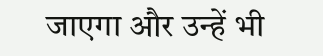जाएगा और उन्हें भी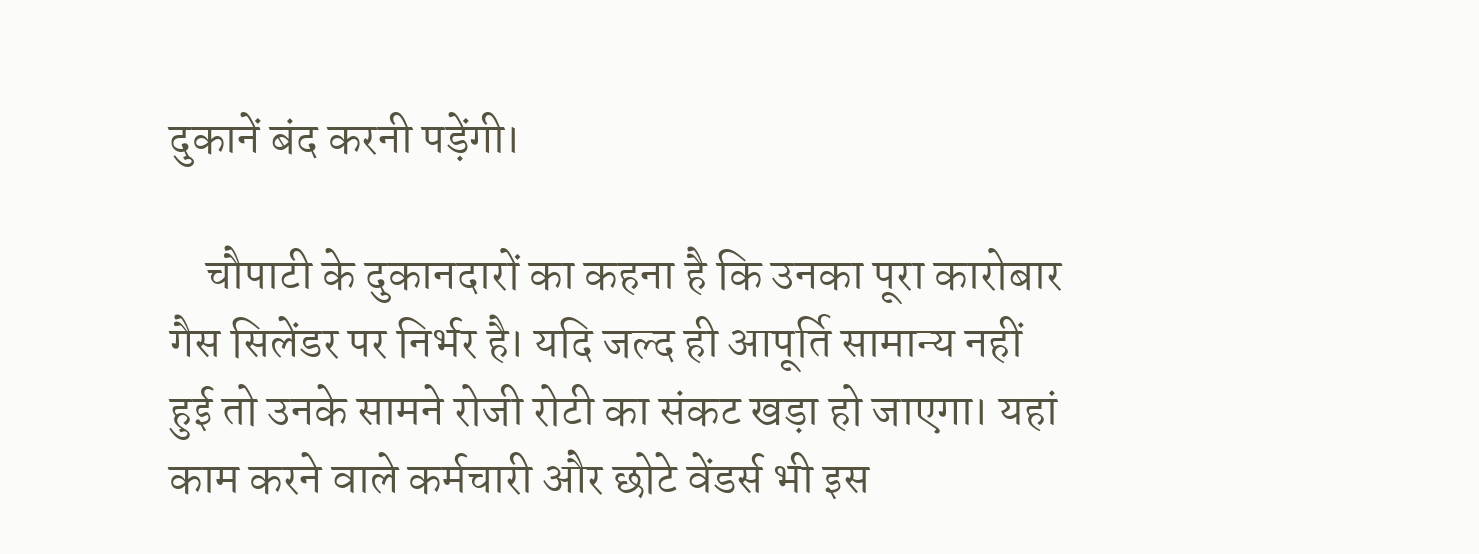दुकानें बंद करनी पड़ेंगी।

    चौपाटी के दुकानदारों का कहना है कि उनका पूरा कारोबार गैस सिलेंडर पर निर्भर है। यदि जल्द ही आपूर्ति सामान्य नहीं हुई तो उनके सामने रोजी रोटी का संकट खड़ा हो जाएगा। यहां काम करने वाले कर्मचारी और छोटे वेंडर्स भी इस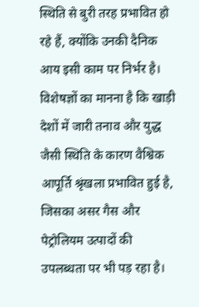स्थिति से बुरी तरह प्रभावित हो रहे हैं, क्योंकि उनकी दैनिक आय इसी काम पर निर्भर है। विशेषज्ञों का मानना है कि खाड़ी देशों में जारी तनाव और युद्ध जैसी स्थिति के कारण वैश्विक आपूर्ति श्रृंखला प्रभावित हुई है, जिसका असर गैस और पेट्रोलियम उत्पादों की उपलब्धता पर भी पड़ रहा है।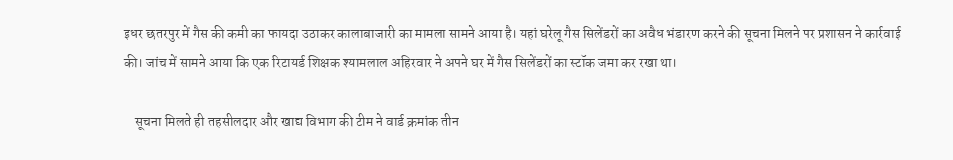इधर छतरपुर में गैस की कमी का फायदा उठाकर कालाबाजारी का मामला सामने आया है। यहां घरेलू गैस सिलेंडरों का अवैध भंडारण करने की सूचना मिलने पर प्रशासन ने कार्रवाई की। जांच में सामने आया कि एक रिटायर्ड शिक्षक श्यामलाल अहिरवार ने अपने घर में गैस सिलेंडरों का स्टॉक जमा कर रखा था।

    सूचना मिलते ही तहसीलदार और खाद्य विभाग की टीम ने वार्ड क्रमांक तीन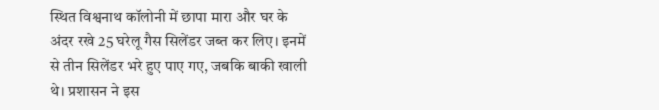स्थित विश्वनाथ कॉलोनी में छापा मारा और घर के अंदर रखे 25 घरेलू गैस सिलेंडर जब्त कर लिए। इनमें से तीन सिलेंडर भरे हुए पाए गए, जबकि बाकी खाली थे। प्रशासन ने इस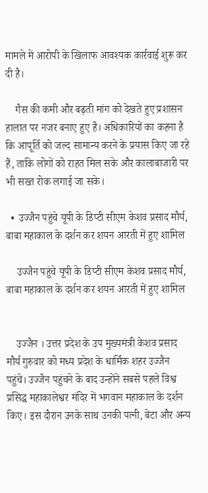मामले में आरोपी के खिलाफ आवश्यक कार्रवाई शुरू कर दी है।

    गैस की कमी और बढ़ती मांग को देखते हुए प्रशासन हालात पर नजर बनाए हुए है। अधिकारियों का कहना है कि आपूर्ति को जल्द सामान्य करने के प्रयास किए जा रहे हैं, ताकि लोगों को राहत मिल सके और कालाबाजारी पर भी सख्त रोक लगाई जा सके।

  • उज्जैन पहुंचे यूपी के डिप्टी सीएम केशव प्रसाद मौर्य, बाबा महाकाल के दर्शन कर शयन आरती में हुए शामिल

    उज्जैन पहुंचे यूपी के डिप्टी सीएम केशव प्रसाद मौर्य, बाबा महाकाल के दर्शन कर शयन आरती में हुए शामिल


    उज्जैन । उत्तर प्रदेश के उप मुख्यमंत्री केशव प्रसाद मौर्य गुरुवार को मध्य प्रदेश के धार्मिक शहर उज्जैन पहुंचे। उज्जैन पहुंचने के बाद उन्होंने सबसे पहले विश्व प्रसिद्ध महाकालेश्वर मंदिर में भगवान महाकाल के दर्शन किए। इस दौरान उनके साथ उनकी पत्नी, बेटा और अन्य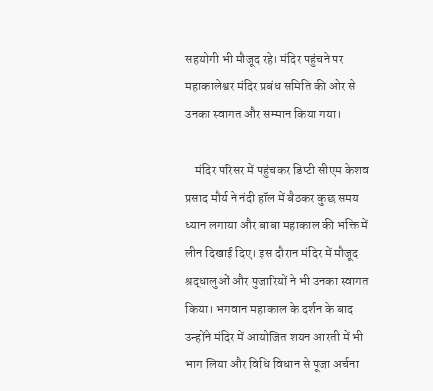सहयोगी भी मौजूद रहे। मंदिर पहुंचने पर महाकालेश्वर मंदिर प्रबंध समिति की ओर से उनका स्वागत और सम्मान किया गया।

    मंदिर परिसर में पहुंचकर डिप्टी सीएम केशव प्रसाद मौर्य ने नंदी हॉल में बैठकर कुछ समय ध्यान लगाया और बाबा महाकाल की भक्ति में लीन दिखाई दिए। इस दौरान मंदिर में मौजूद श्रद्धालुओं और पुजारियों ने भी उनका स्वागत किया। भगवान महाकाल के दर्शन के बाद उन्होंने मंदिर में आयोजित शयन आरती में भी भाग लिया और विधि विधान से पूजा अर्चना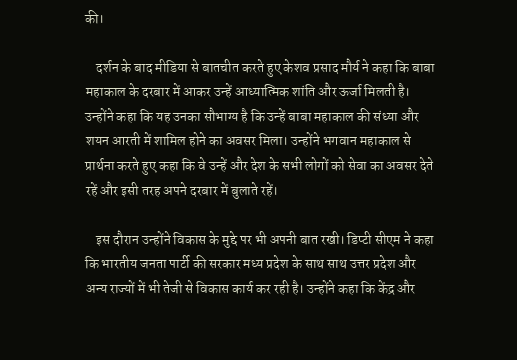की।

    दर्शन के बाद मीडिया से बातचीत करते हुए केशव प्रसाद मौर्य ने कहा कि बाबा महाकाल के दरबार में आकर उन्हें आध्यात्मिक शांति और ऊर्जा मिलती है। उन्होंने कहा कि यह उनका सौभाग्य है कि उन्हें बाबा महाकाल की संध्या और शयन आरती में शामिल होने का अवसर मिला। उन्होंने भगवान महाकाल से प्रार्थना करते हुए कहा कि वे उन्हें और देश के सभी लोगों को सेवा का अवसर देते रहें और इसी तरह अपने दरबार में बुलाते रहें।

    इस दौरान उन्होंने विकास के मुद्दे पर भी अपनी बात रखी। डिप्टी सीएम ने कहा कि भारतीय जनता पार्टी की सरकार मध्य प्रदेश के साथ साथ उत्तर प्रदेश और अन्य राज्यों में भी तेजी से विकास कार्य कर रही है। उन्होंने कहा कि केंद्र और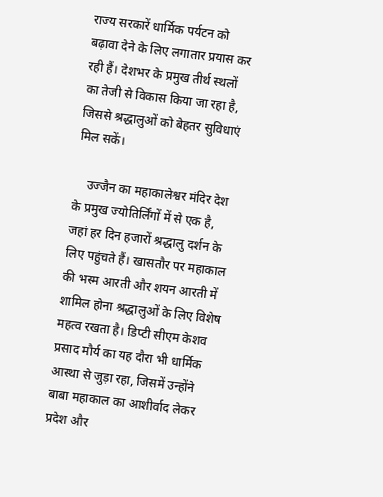राज्य सरकारें धार्मिक पर्यटन को बढ़ावा देने के लिए लगातार प्रयास कर रही हैं। देशभर के प्रमुख तीर्थ स्थलों का तेजी से विकास किया जा रहा है, जिससे श्रद्धालुओं को बेहतर सुविधाएं मिल सकें।

    उज्जैन का महाकालेश्वर मंदिर देश के प्रमुख ज्योतिर्लिंगों में से एक है, जहां हर दिन हजारों श्रद्धालु दर्शन के लिए पहुंचते हैं। खासतौर पर महाकाल की भस्म आरती और शयन आरती में शामिल होना श्रद्धालुओं के लिए विशेष महत्व रखता है। डिप्टी सीएम केशव प्रसाद मौर्य का यह दौरा भी धार्मिक आस्था से जुड़ा रहा, जिसमें उन्होंने बाबा महाकाल का आशीर्वाद लेकर प्रदेश और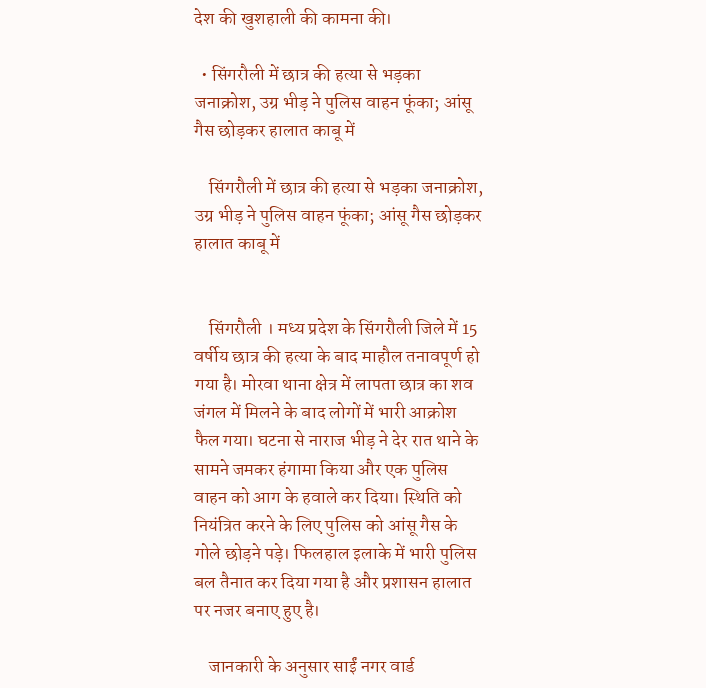देश की खुशहाली की कामना की।

  • सिंगरौली में छात्र की हत्या से भड़का जनाक्रोश, उग्र भीड़ ने पुलिस वाहन फूंका; आंसू गैस छोड़कर हालात काबू में

    सिंगरौली में छात्र की हत्या से भड़का जनाक्रोश, उग्र भीड़ ने पुलिस वाहन फूंका; आंसू गैस छोड़कर हालात काबू में


    सिंगरौली । मध्य प्रदेश के सिंगरौली जिले में 15 वर्षीय छात्र की हत्या के बाद माहौल तनावपूर्ण हो गया है। मोरवा थाना क्षेत्र में लापता छात्र का शव जंगल में मिलने के बाद लोगों में भारी आक्रोश फैल गया। घटना से नाराज भीड़ ने देर रात थाने के सामने जमकर हंगामा किया और एक पुलिस वाहन को आग के हवाले कर दिया। स्थिति को नियंत्रित करने के लिए पुलिस को आंसू गैस के गोले छोड़ने पड़े। फिलहाल इलाके में भारी पुलिस बल तैनात कर दिया गया है और प्रशासन हालात पर नजर बनाए हुए है।

    जानकारी के अनुसार साईं नगर वार्ड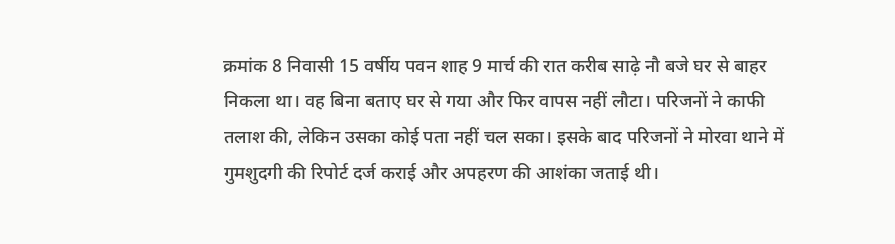क्रमांक 8 निवासी 15 वर्षीय पवन शाह 9 मार्च की रात करीब साढ़े नौ बजे घर से बाहर निकला था। वह बिना बताए घर से गया और फिर वापस नहीं लौटा। परिजनों ने काफी तलाश की, लेकिन उसका कोई पता नहीं चल सका। इसके बाद परिजनों ने मोरवा थाने में गुमशुदगी की रिपोर्ट दर्ज कराई और अपहरण की आशंका जताई थी।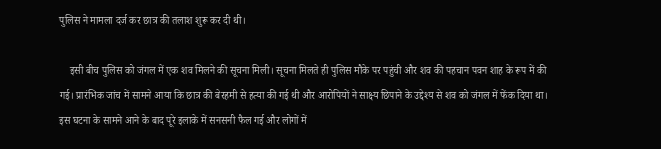पुलिस ने मामला दर्ज कर छात्र की तलाश शुरू कर दी थी।

    इसी बीच पुलिस को जंगल में एक शव मिलने की सूचना मिली। सूचना मिलते ही पुलिस मौके पर पहुंची और शव की पहचान पवन शाह के रूप में की गई। प्रारंभिक जांच में सामने आया कि छात्र की बेरहमी से हत्या की गई थी और आरोपियों ने साक्ष्य छिपाने के उद्देश्य से शव को जंगल में फेंक दिया था। इस घटना के सामने आने के बाद पूरे इलाके में सनसनी फैल गई और लोगों में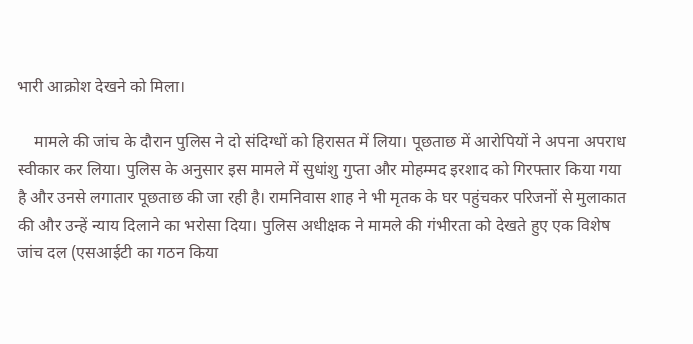भारी आक्रोश देखने को मिला।

    मामले की जांच के दौरान पुलिस ने दो संदिग्धों को हिरासत में लिया। पूछताछ में आरोपियों ने अपना अपराध स्वीकार कर लिया। पुलिस के अनुसार इस मामले में सुधांशु गुप्ता और मोहम्मद इरशाद को गिरफ्तार किया गया है और उनसे लगातार पूछताछ की जा रही है। रामनिवास शाह ने भी मृतक के घर पहुंचकर परिजनों से मुलाकात की और उन्हें न्याय दिलाने का भरोसा दिया। पुलिस अधीक्षक ने मामले की गंभीरता को देखते हुए एक विशेष जांच दल (एसआईटी का गठन किया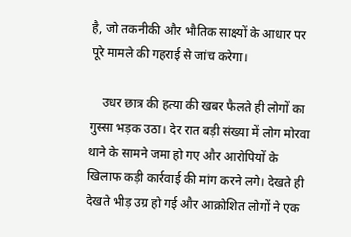है, जो तकनीकी और भौतिक साक्ष्यों के आधार पर पूरे मामले की गहराई से जांच करेगा।

    उधर छात्र की हत्या की खबर फैलते ही लोगों का गुस्सा भड़क उठा। देर रात बड़ी संख्या में लोग मोरवा थाने के सामने जमा हो गए और आरोपियों के खिलाफ कड़ी कार्रवाई की मांग करने लगे। देखते ही देखते भीड़ उग्र हो गई और आक्रोशित लोगों ने एक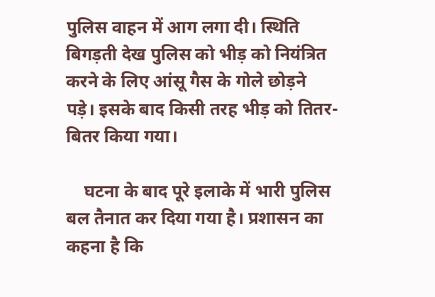पुलिस वाहन में आग लगा दी। स्थिति बिगड़ती देख पुलिस को भीड़ को नियंत्रित करने के लिए आंसू गैस के गोले छोड़ने पड़े। इसके बाद किसी तरह भीड़ को तितर-बितर किया गया।

    घटना के बाद पूरे इलाके में भारी पुलिस बल तैनात कर दिया गया है। प्रशासन का कहना है कि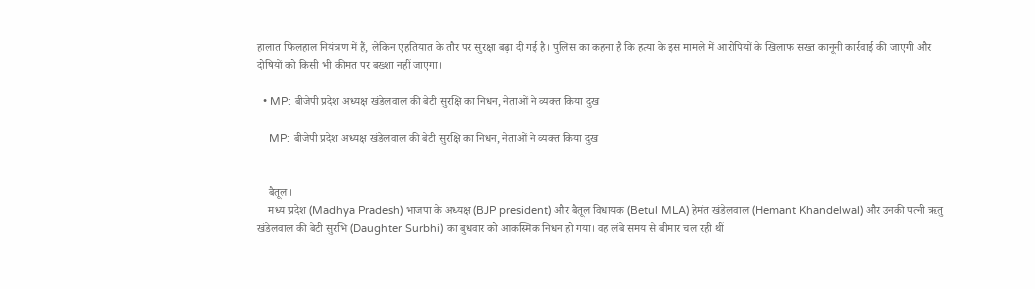हालात फिलहाल नियंत्रण में हैं, लेकिन एहतियात के तौर पर सुरक्षा बढ़ा दी गई है। पुलिस का कहना है कि हत्या के इस मामले में आरोपियों के खिलाफ सख्त कानूनी कार्रवाई की जाएगी और दोषियों को किसी भी कीमत पर बख्शा नहीं जाएगा।

  • MP: बीजेपी प्रदेश अध्यक्ष खंडेलवाल की बेटी सुरक्षि का निधन, नेताओं ने व्यक्त किया दुख

    MP: बीजेपी प्रदेश अध्यक्ष खंडेलवाल की बेटी सुरक्षि का निधन, नेताओं ने व्यक्त किया दुख


    बैतूल।
    मध्य प्रदेश (Madhya Pradesh) भाजपा के अध्यक्ष (BJP president) और बैतूल विधायक (Betul MLA) हेमंत खंडेलवाल (Hemant Khandelwal) और उनकी पत्नी ऋतु खंडेलवाल की बेटी सुरभि (Daughter Surbhi) का बुधवार को आकस्मिक निधन हो गया। वह लंबे समय से बीमार चल रही थीं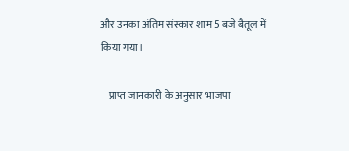और उनका अंतिम संस्कार शाम 5 बजे बैतूल में किया गया।

    प्राप्त जानकारी के अनुसार भाजपा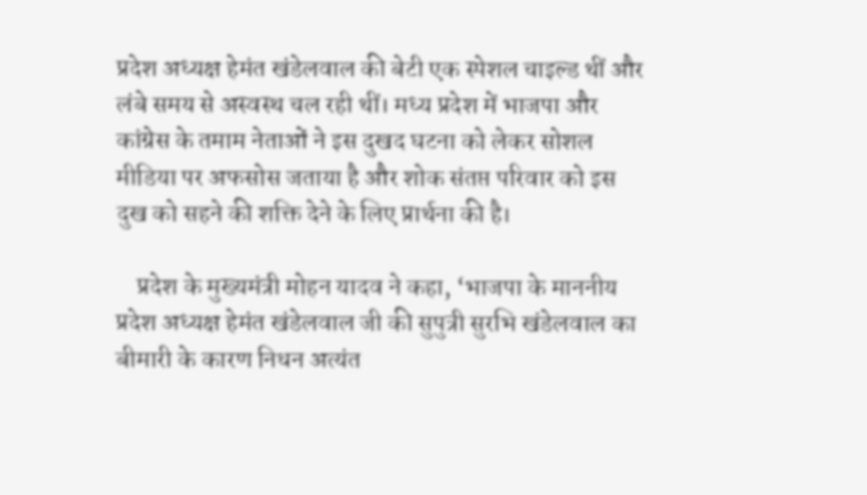प्रदेश अध्यक्ष हेमंत खंडेलवाल की बेटी एक स्पेशल चाइल्ड थीं और लंबे समय से अस्वस्थ चल रही थीं। मध्य प्रदेश में भाजपा और कांग्रेस के तमाम नेताओं ने इस दुखद घटना को लेकर सोशल मीडिया पर अफसोस जताया है और शोक संतप्त परिवार को इस दुख को सहने की शक्ति देने के लिए प्रार्थना की है।

    प्रदेश के मुख्यमंत्री मोहन यादव ने कहा, ‘भाजपा के माननीय प्रदेश अध्यक्ष हेमंत खंडेलवाल जी की सुपुत्री सुरभि खंडेलवाल का बीमारी के कारण निधन अत्यंत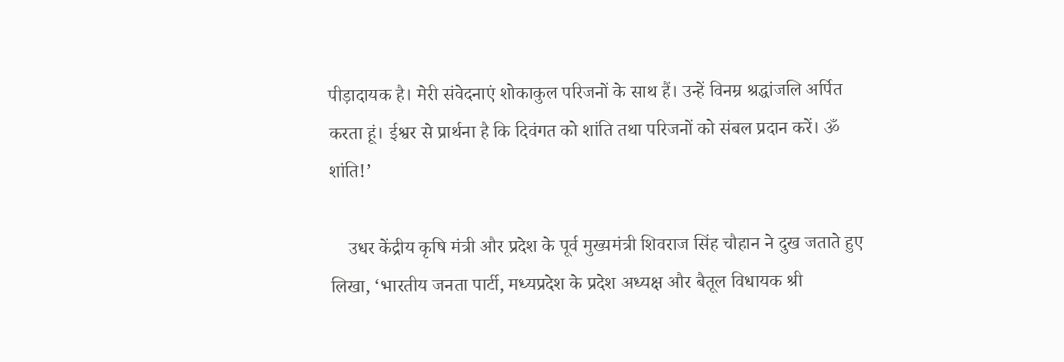पीड़ादायक है। मेरी संवेदनाएं शोकाकुल परिजनों के साथ हैं। उन्हें विनम्र श्रद्धांजलि अर्पित करता हूं। ईश्वर से प्रार्थना है कि दिवंगत को शांति तथा परिजनों को संबल प्रदान करें। ॐ शांति!’

    उधर केंद्रीय कृषि मंत्री और प्रदेश के पूर्व मुख्यमंत्री शिवराज सिंह चौहान ने दुख जताते हुए लिखा, ‘भारतीय जनता पार्टी, मध्यप्रदेश के प्रदेश अध्यक्ष और बैतूल विधायक श्री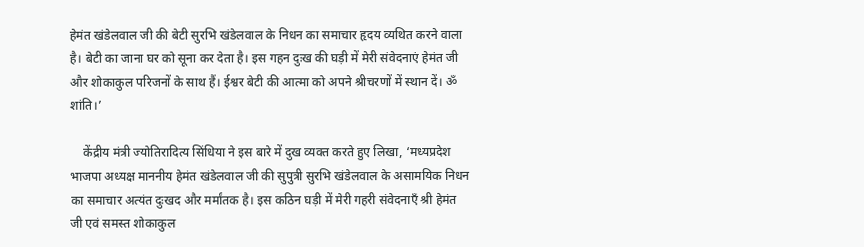हेमंत खंडेलवाल जी की बेटी सुरभि खंडेलवाल के निधन का समाचार हृदय व्यथित करने वाला है। बेटी का जाना घर को सूना कर देता है। इस गहन दुःख की घड़ी में मेरी संवेदनाएं हेमंत जी और शोकाकुल परिजनों के साथ हैं। ईश्वर बेटी की आत्मा को अपने श्रीचरणों में स्थान दें। ॐ शांति।’

    केंद्रीय मंत्री ज्योतिरादित्य सिंधिया ने इस बारे में दुख व्यक्त करते हुए लिखा, ‘मध्यप्रदेश भाजपा अध्यक्ष माननीय हेमंत खंडेलवाल जी की सुपुत्री सुरभि खंडेलवाल के असामयिक निधन का समाचार अत्यंत दुःखद और मर्मांतक है। इस कठिन घड़ी में मेरी गहरी संवेदनाएँ श्री हेमंत जी एवं समस्त शोकाकुल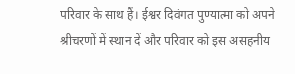परिवार के साथ हैं। ईश्वर दिवंगत पुण्यात्मा को अपने श्रीचरणों में स्थान दें और परिवार को इस असहनीय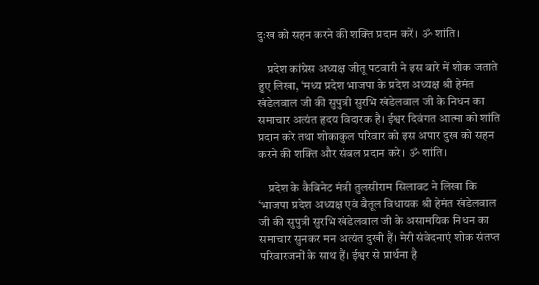दुःख को सहन करने की शक्ति प्रदान करें। ॐ शांति।

    प्रदेश कांग्रेस अध्यक्ष जीतू पटवारी ने इस बारे में शोक जताते हुए लिखा, ‘मध्य प्रदेश भाजपा के प्रदेश अध्यक्ष श्री हेमंत खंडेलवाल जी की सुपुत्री सुरभि खंडेलवाल जी के निधन का समाचार अत्यंत हृदय विदारक है। ईश्वर दिवंगत आत्मा को शांति प्रदान करे तथा शोकाकुल परिवार को इस अपार दुख को सहन करने की शक्ति और संबल प्रदान करे। ॐ शांति।

    प्रदेश के कैबिनेट मंत्री तुलसीराम सिलावट ने लिखा कि ‘भाजपा प्रदेश अध्यक्ष एवं बैतूल विधायक श्री हेमंत खंडेलवाल जी की सुपुत्री सुरभि खंडेलवाल जी के असामयिक निधन का समाचार सुनकर मन अत्यंत दुखी हैं। मेरी संवेदनाएं शोक संतप्त परिवारजनों के साथ हैं। ईश्वर से प्रार्थना है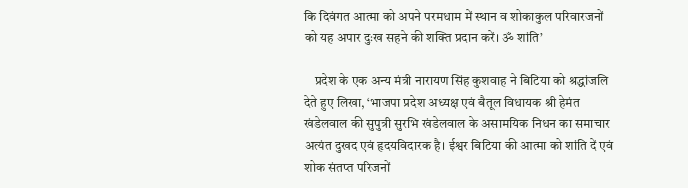कि दिवंगत आत्मा को अपने परमधाम में स्थान व शोकाकुल परिवारजनों को यह अपार दुःख सहने की शक्ति प्रदान करें। ॐ शांति’

    प्रदेश के एक अन्य मंत्री नारायण सिंह कुशवाह ने बिटिया को श्रद्धांजलि देते हुए लिखा, ‘भाजपा प्रदेश अध्यक्ष एवं बैतूल विधायक श्री हेमंत खंडेलवाल की सुपुत्री सुरभि खंडेलवाल के असामयिक निधन का समाचार अत्यंत दुखद एवं हृदयविदारक है। ईश्वर बिटिया की आत्मा को शांति दें एवं शोक संतप्त परिजनों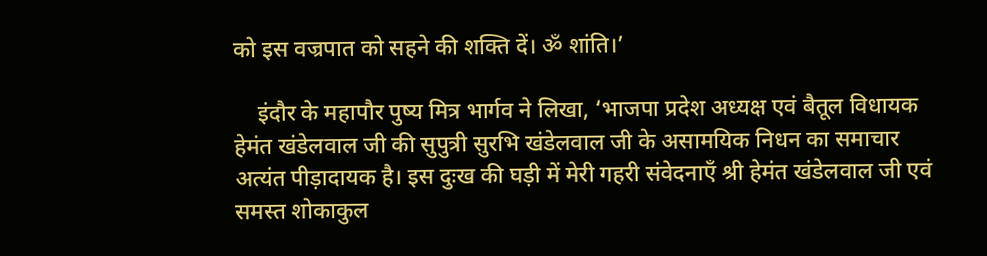को इस वज्रपात को सहने की शक्ति दें। ॐ शांति।’

    इंदौर के महापौर पुष्य मित्र भार्गव ने लिखा, ‘भाजपा प्रदेश अध्यक्ष एवं बैतूल विधायक हेमंत खंडेलवाल जी की सुपुत्री सुरभि खंडेलवाल जी के असामयिक निधन का समाचार अत्यंत पीड़ादायक है। इस दुःख की घड़ी में मेरी गहरी संवेदनाएँ श्री हेमंत खंडेलवाल जी एवं समस्त शोकाकुल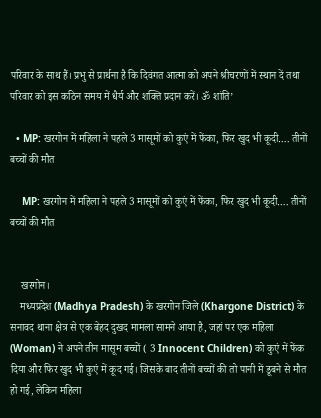परिवार के साथ हैं। प्रभु से प्रार्थना है कि दिवंगत आत्मा को अपने श्रीचरणों में स्थान दें तथा परिवार को इस कठिन समय में धैर्य और शक्ति प्रदान करें। ॐ शांति’

  • MP: खरगोन में महिला ने पहले 3 मासूमों को कुएं में फेंका, फिर खुद भी कूदी…. तीनों बच्चों की मौत

    MP: खरगोन में महिला ने पहले 3 मासूमों को कुएं में फेंका, फिर खुद भी कूदी…. तीनों बच्चों की मौत


    खरगोन।
    मध्यप्रदेश (Madhya Pradesh) के खरगोन जिले (Khargone District) के सनावद थाना क्षेत्र से एक बेहद दुखद मामला सामने आया है, जहां पर एक महिला (Woman) ने अपने तीन मासूम बच्चों ( 3 Innocent Children) को कुएं में फेंक दिया और फिर खुद भी कुएं में कूद गई। जिसके बाद तीनों बच्चों की तो पानी में डूबने से मौत हो गई, लेकिन महिला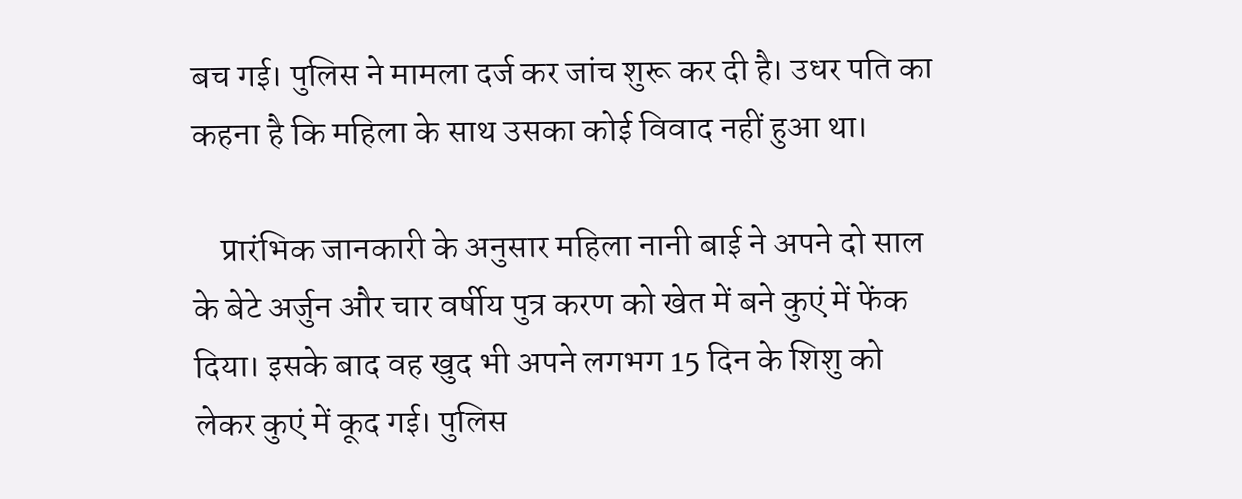बच गई। पुलिस ने मामला दर्ज कर जांच शुरू कर दी है। उधर पति का कहना है कि महिला के साथ उसका कोई विवाद नहीं हुआ था।

    प्रारंभिक जानकारी के अनुसार महिला नानी बाई ने अपने दो साल के बेटे अर्जुन और चार वर्षीय पुत्र करण को खेत में बने कुएं में फेंक दिया। इसके बाद वह खुद भी अपने लगभग 15 दिन के शिशु को लेकर कुएं में कूद गई। पुलिस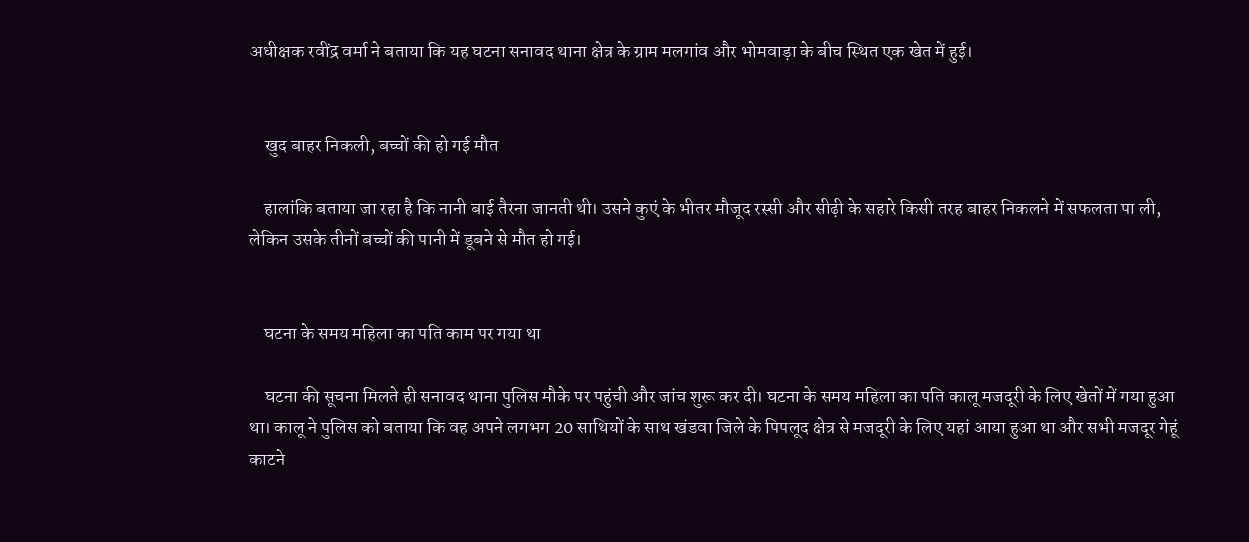अधीक्षक रवींद्र वर्मा ने बताया कि यह घटना सनावद थाना क्षेत्र के ग्राम मलगांव और भोमवाड़ा के बीच स्थित एक खेत में हुई।


    खुद बाहर निकली, बच्चों की हो गई मौत

    हालांकि बताया जा रहा है कि नानी बाई तैरना जानती थी। उसने कुएं के भीतर मौजूद रस्सी और सीढ़ी के सहारे किसी तरह बाहर निकलने में सफलता पा ली, लेकिन उसके तीनों बच्चों की पानी में डूबने से मौत हो गई।


    घटना के समय महिला का पति काम पर गया था

    घटना की सूचना मिलते ही सनावद थाना पुलिस मौके पर पहुंची और जांच शुरू कर दी। घटना के समय महिला का पति कालू मजदूरी के लिए खेतों में गया हुआ था। कालू ने पुलिस को बताया कि वह अपने लगभग 20 साथियों के साथ खंडवा जिले के पिपलूद क्षेत्र से मजदूरी के लिए यहां आया हुआ था और सभी मजदूर गेहूं काटने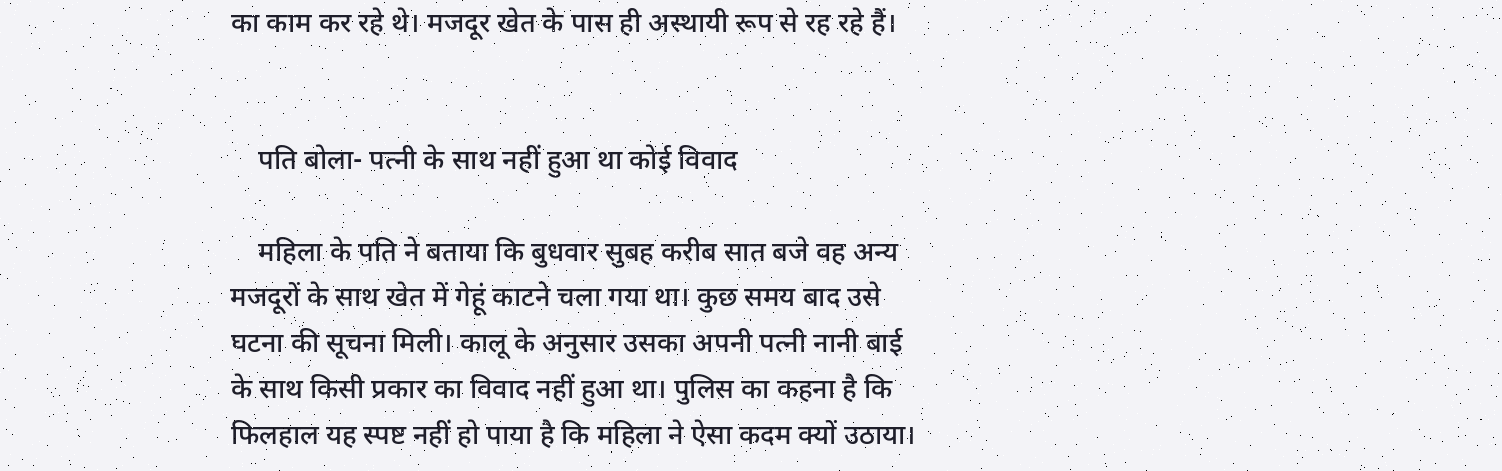का काम कर रहे थे। मजदूर खेत के पास ही अस्थायी रूप से रह रहे हैं।


    पति बोला- पत्नी के साथ नहीं हुआ था कोई विवाद

    महिला के पति ने बताया कि बुधवार सुबह करीब सात बजे वह अन्य मजदूरों के साथ खेत में गेहूं काटने चला गया था। कुछ समय बाद उसे घटना की सूचना मिली। कालू के अनुसार उसका अपनी पत्नी नानी बाई के साथ किसी प्रकार का विवाद नहीं हुआ था। पुलिस का कहना है कि फिलहाल यह स्पष्ट नहीं हो पाया है कि महिला ने ऐसा कदम क्यों उठाया।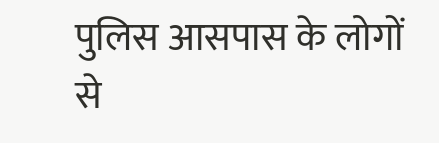पुलिस आसपास के लोगों से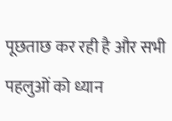पूछताछ कर रही है और सभी पहलुओं को ध्यान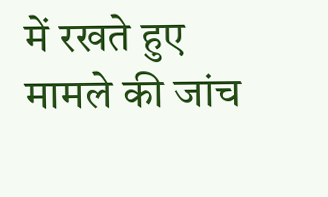में रखते हुए मामले की जांच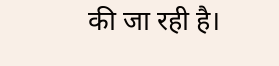की जा रही है।